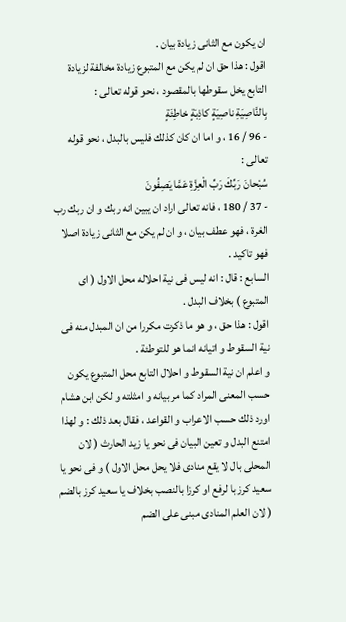ان يكون مع الثانى زيادة بيان .
اقول : هذا حق ان لم يكن مع المتبوع زيادة مخالفة لزيادة التابع يخل سقوطها بالمقصود ، نحو قوله تعالى :
بِالنَّاصِيَةِ ناصِيَةٍ كاذِبَةٍ خاطِئَةٍ
- 96 / 16 ، و اما ان كان كذلك فليس بالبدل ، نحو قوله تعالى :
سُبْحانَ رَبِّكَ رَبِّ الْعِزَّةِ عَمَّا يَصِفُونَ
- 37 / 180 ، فانه تعالى اراد ان يبين انه ربك و ان ربك رب الغرة ، فهو عطف بيان ، و ان لم يكن مع الثانى زيادة اصلا فهو تاكيد .
السابع : قال : انه ليس فى نية احلاله محل الاول ( اى المتبوع ) بخلاف البدل .
اقول : هذا حق ، و هو ما ذكرت مكررا من ان المبدل منه فى نية السقوط و اتيانه انما هو للتوطئة .
و اعلم ان نية السقوط و احلال التابع محل المتبوع يكون حسب المعنى المراد كما مر بيانه و امثلته و لكن ابن هشام اورد ذلك حسب الاعراب و القواعد ، فقال بعد ذلك : و لهذا امتنع البدل و تعين البيان فى نحو يا زيد الحارث ( لان المحلى بال لا يقع منادى فلا يحل محل الاول ) و فى نحو يا سعيد كرزبا لرفع او كرزا بالنصب بخلاف يا سعيد كرز بالضم ( لان العلم المنادى مبنى على الضم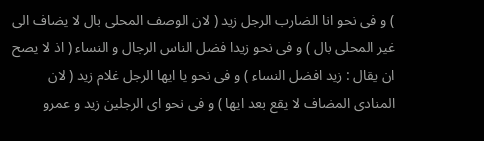) و فى نحو انا الضارب الرجل زيد ( لان الوصف المحلى بال لا يضاف الى غير المحلى بال ) و فى نحو زيدا فضل الناس الرجال و النساء ( اذ لا يصح ان يقال : زيد افضل النساء ) و فى نحو يا ايها الرجل غلام زيد ( لان المنادى المضاف لا يقع بعد ايها ) و فى نحو اى الرجلين زيد و عمرو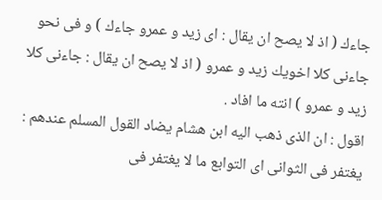جاءك ( اذ لا يصح ان يقال : اى زيد و عمرو جاءك ) و فى نحو جاءنى كلا اخويك زيد و عمرو ( اذ لا يصح ان يقال : جاءنى كلا زيد و عمرو ) انته ما افاد .
اقول : ان الذى ذهب اليه ابن هشام يضاد القول المسلم عندهم : يغتفر فى الثوانى اى التوابع ما لا يغتفر فى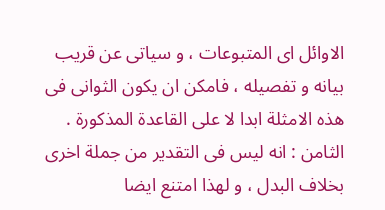الاوائل اى المتبوعات ، و سياتى عن قريب بيانه و تفصيله ، فامكن ان يكون الثوانى فى هذه الامثلة ابدا لا على القاعدة المذكورة .
الثامن : انه ليس فى التقدير من جملة اخرى بخلاف البدل ، و لهذا امتنع ايضا